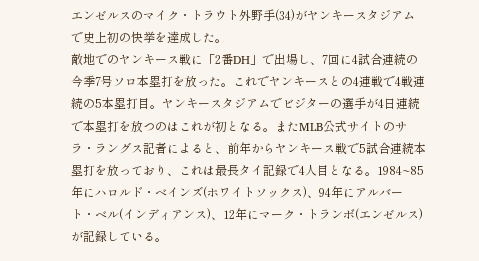エンゼルスのマイク・トラウト外野手(34)がヤンキースタジアムで史上初の快挙を達成した。
敵地でのヤンキース戦に「2番DH」で出場し、7回に4試合連続の今季7号ソロ本塁打を放った。これでヤンキースとの4連戦で4戦連続の5本塁打目。ヤンキースタジアムでビジターの選手が4日連続で本塁打を放つのはこれが初となる。またMLB公式サイトのサラ・ラングス記者によると、前年からヤンキース戦で5試合連続本塁打を放っており、これは最長タイ記録で4人目となる。1984~85年にハロルド・ベインズ(ホワイトソックス)、94年にアルバート・ベル(インディアンス)、12年にマーク・トランボ(エンゼルス)が記録している。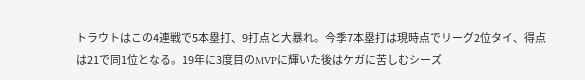トラウトはこの4連戦で5本塁打、9打点と大暴れ。今季7本塁打は現時点でリーグ2位タイ、得点は21で同1位となる。19年に3度目のMVPに輝いた後はケガに苦しむシーズ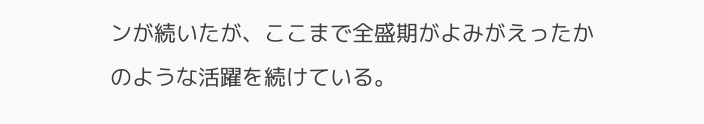ンが続いたが、ここまで全盛期がよみがえったかのような活躍を続けている。